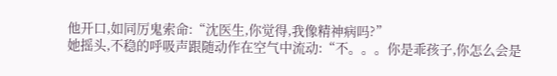他开口,如同厉鬼索命:“沈医生,你觉得,我像精神病吗?”
她摇头,不稳的呼吸声跟随动作在空气中流动:“不。。。你是乖孩子,你怎么会是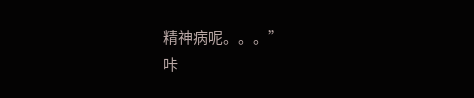精神病呢。。。”
咔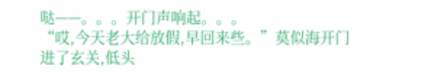哒——。。。开门声响起。。。
“哎,今天老大给放假,早回来些。”莫似海开门进了玄关,低头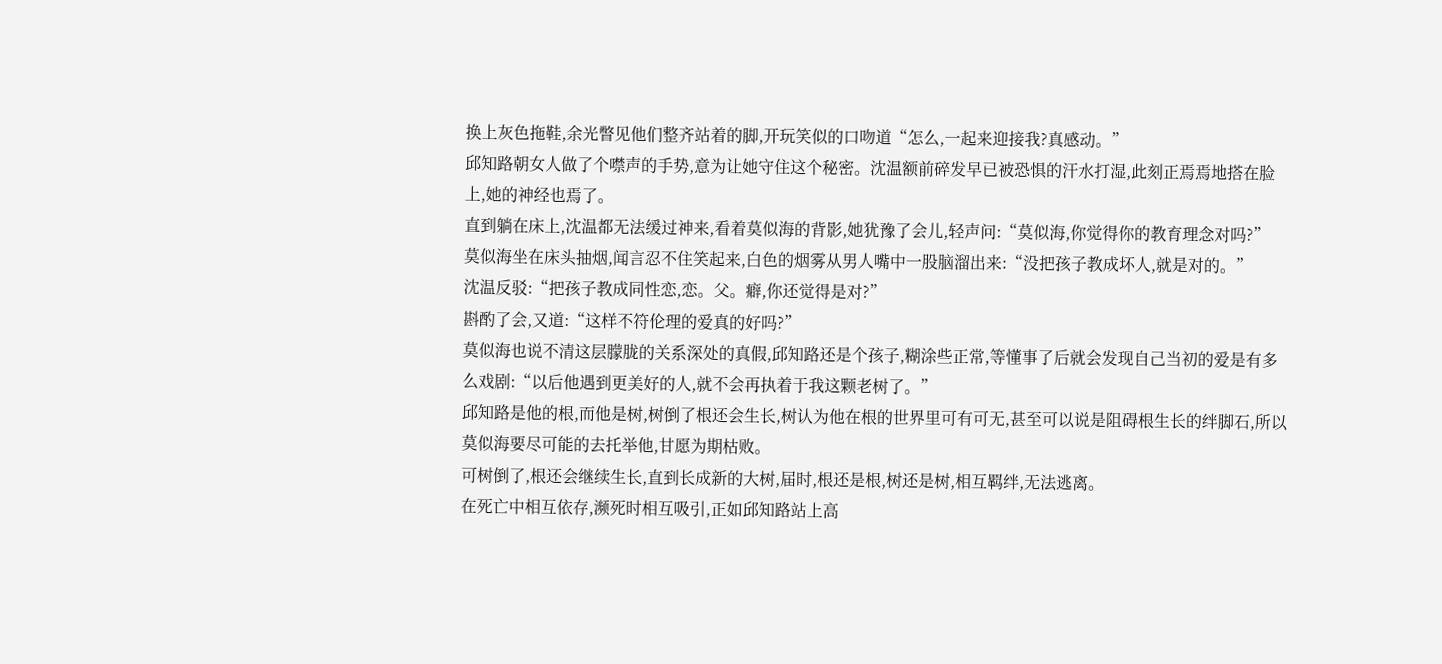换上灰色拖鞋,余光瞥见他们整齐站着的脚,开玩笑似的口吻道“怎么,一起来迎接我?真感动。”
邱知路朝女人做了个噤声的手势,意为让她守住这个秘密。沈温额前碎发早已被恐惧的汗水打湿,此刻正焉焉地搭在脸上,她的神经也焉了。
直到躺在床上,沈温都无法缓过神来,看着莫似海的背影,她犹豫了会儿,轻声问:“莫似海,你觉得你的教育理念对吗?”
莫似海坐在床头抽烟,闻言忍不住笑起来,白色的烟雾从男人嘴中一股脑溜出来:“没把孩子教成坏人,就是对的。”
沈温反驳:“把孩子教成同性恋,恋。父。癖,你还觉得是对?”
斟酌了会,又道:“这样不符伦理的爱真的好吗?”
莫似海也说不清这层朦胧的关系深处的真假,邱知路还是个孩子,糊涂些正常,等懂事了后就会发现自己当初的爱是有多么戏剧:“以后他遇到更美好的人,就不会再执着于我这颗老树了。”
邱知路是他的根,而他是树,树倒了根还会生长,树认为他在根的世界里可有可无,甚至可以说是阻碍根生长的绊脚石,所以莫似海要尽可能的去托举他,甘愿为期枯败。
可树倒了,根还会继续生长,直到长成新的大树,届时,根还是根,树还是树,相互羁绊,无法逃离。
在死亡中相互依存,濒死时相互吸引,正如邱知路站上高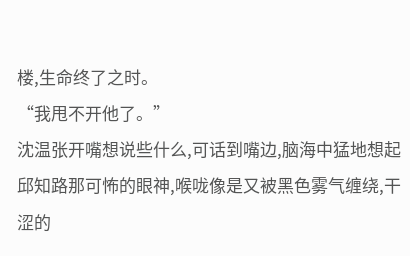楼,生命终了之时。
“我甩不开他了。”
沈温张开嘴想说些什么,可话到嘴边,脑海中猛地想起邱知路那可怖的眼神,喉咙像是又被黑色雾气缠绕,干涩的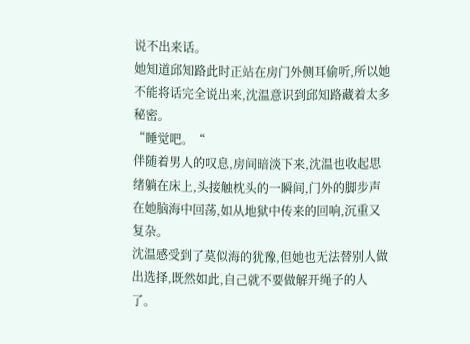说不出来话。
她知道邱知路此时正站在房门外侧耳偷听,所以她不能将话完全说出来,沈温意识到邱知路藏着太多秘密。
“睡觉吧。“
伴随着男人的叹息,房间暗淡下来,沈温也收起思绪躺在床上,头接触枕头的一瞬间,门外的脚步声在她脑海中回荡,如从地狱中传来的回响,沉重又复杂。
沈温感受到了莫似海的犹豫,但她也无法替别人做出选择,既然如此,自己就不要做解开绳子的人了。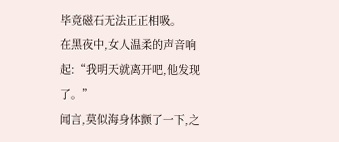毕竟磁石无法正正相吸。
在黑夜中,女人温柔的声音响起:“我明天就离开吧,他发现了。”
闻言,莫似海身体颤了一下,之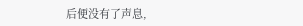后便没有了声息,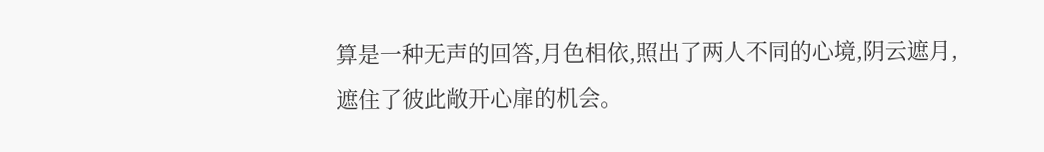算是一种无声的回答,月色相依,照出了两人不同的心境,阴云遮月,遮住了彼此敞开心扉的机会。